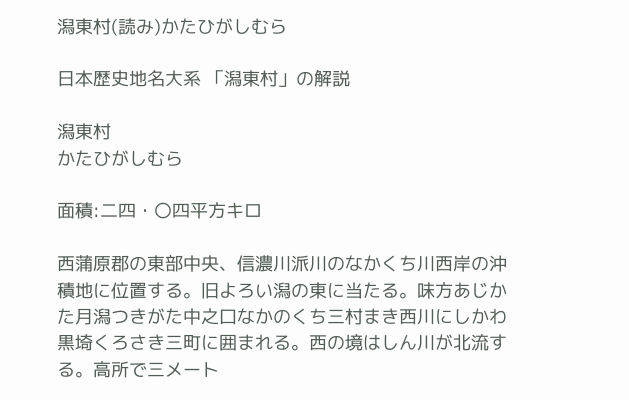潟東村(読み)かたひがしむら

日本歴史地名大系 「潟東村」の解説

潟東村
かたひがしむら

面積:二四・〇四平方キロ

西蒲原郡の東部中央、信濃川派川のなかくち川西岸の沖積地に位置する。旧よろい潟の東に当たる。味方あじかた月潟つきがた中之口なかのくち三村まき西川にしかわ黒埼くろさき三町に囲まれる。西の境はしん川が北流する。高所で三メート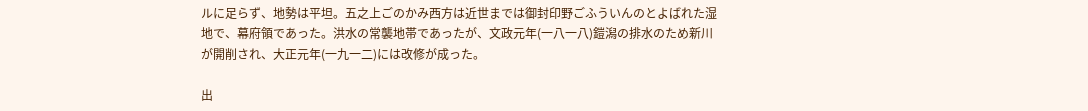ルに足らず、地勢は平坦。五之上ごのかみ西方は近世までは御封印野ごふういんのとよばれた湿地で、幕府領であった。洪水の常襲地帯であったが、文政元年(一八一八)鎧潟の排水のため新川が開削され、大正元年(一九一二)には改修が成った。

出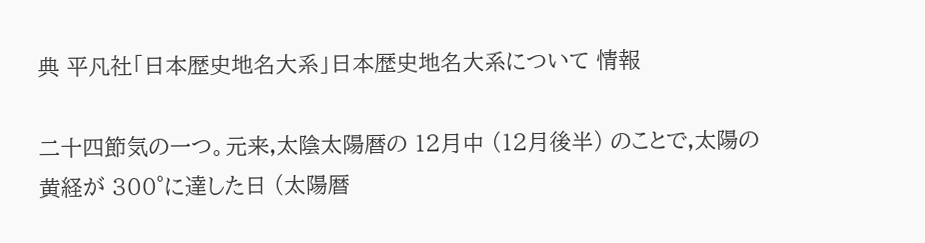典 平凡社「日本歴史地名大系」日本歴史地名大系について 情報

二十四節気の一つ。元来,太陰太陽暦の 12月中 (12月後半) のことで,太陽の黄経が 300°に達した日 (太陽暦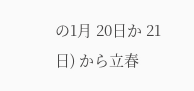の1月 20日か 21日) から立春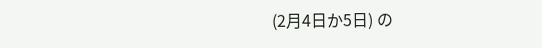(2月4日か5日) の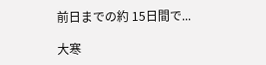前日までの約 15日間で...

大寒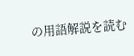の用語解説を読む